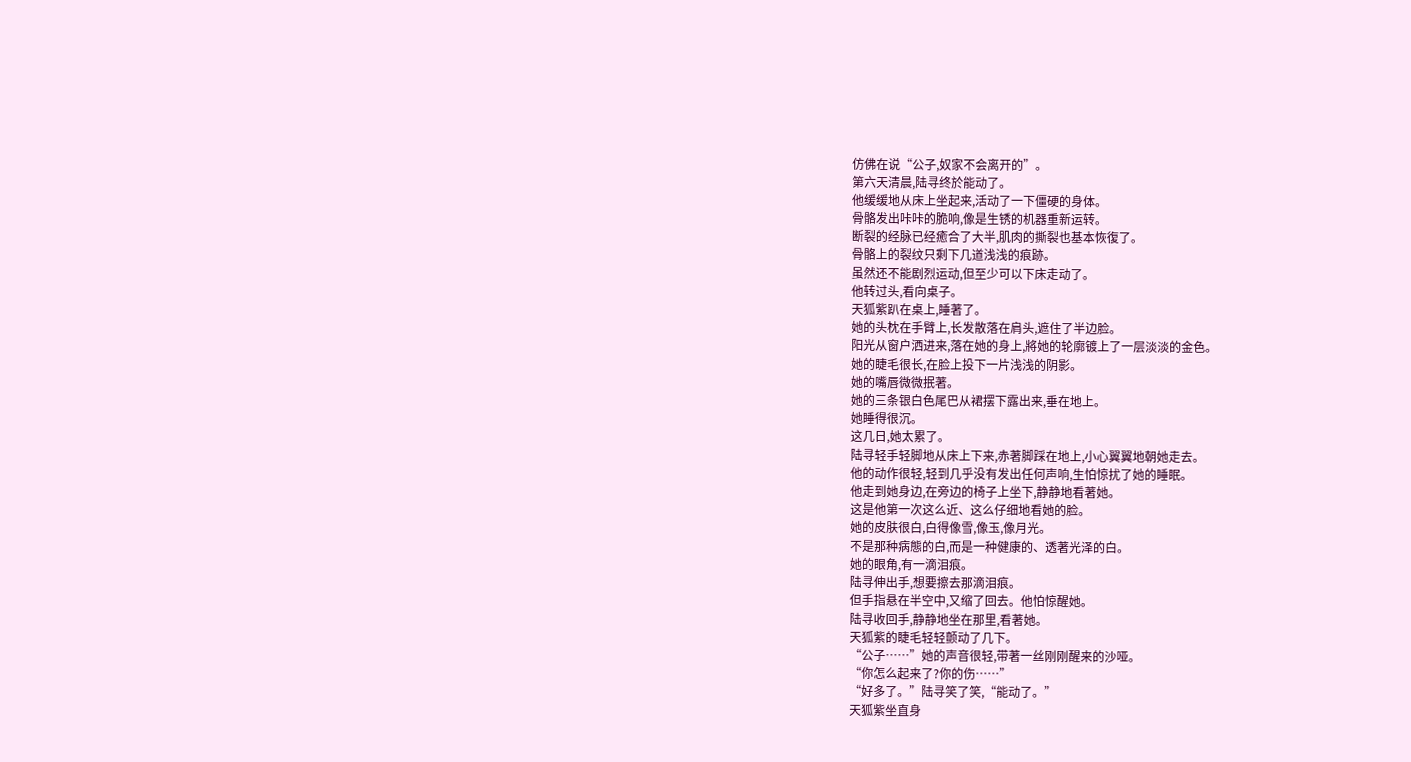仿佛在说“公子,奴家不会离开的”。
第六天清晨,陆寻终於能动了。
他缓缓地从床上坐起来,活动了一下僵硬的身体。
骨骼发出咔咔的脆响,像是生锈的机器重新运转。
断裂的经脉已经癒合了大半,肌肉的撕裂也基本恢復了。
骨骼上的裂纹只剩下几道浅浅的痕跡。
虽然还不能剧烈运动,但至少可以下床走动了。
他转过头,看向桌子。
天狐紫趴在桌上,睡著了。
她的头枕在手臂上,长发散落在肩头,遮住了半边脸。
阳光从窗户洒进来,落在她的身上,將她的轮廓镀上了一层淡淡的金色。
她的睫毛很长,在脸上投下一片浅浅的阴影。
她的嘴唇微微抿著。
她的三条银白色尾巴从裙摆下露出来,垂在地上。
她睡得很沉。
这几日,她太累了。
陆寻轻手轻脚地从床上下来,赤著脚踩在地上,小心翼翼地朝她走去。
他的动作很轻,轻到几乎没有发出任何声响,生怕惊扰了她的睡眠。
他走到她身边,在旁边的椅子上坐下,静静地看著她。
这是他第一次这么近、这么仔细地看她的脸。
她的皮肤很白,白得像雪,像玉,像月光。
不是那种病態的白,而是一种健康的、透著光泽的白。
她的眼角,有一滴泪痕。
陆寻伸出手,想要擦去那滴泪痕。
但手指悬在半空中,又缩了回去。他怕惊醒她。
陆寻收回手,静静地坐在那里,看著她。
天狐紫的睫毛轻轻颤动了几下。
“公子……”她的声音很轻,带著一丝刚刚醒来的沙哑。
“你怎么起来了?你的伤……”
“好多了。”陆寻笑了笑,“能动了。”
天狐紫坐直身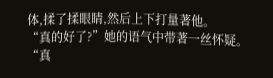体,揉了揉眼睛,然后上下打量著他。
“真的好了?”她的语气中带著一丝怀疑。
“真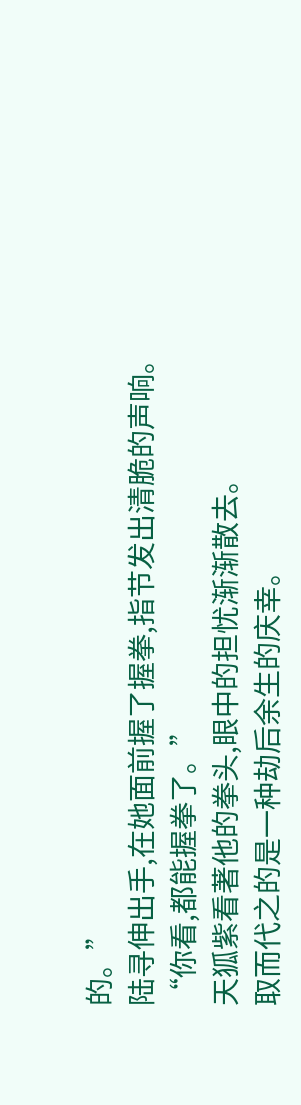的。”
陆寻伸出手,在她面前握了握拳,指节发出清脆的声响。
“你看,都能握拳了。”
天狐紫看著他的拳头,眼中的担忧渐渐散去。
取而代之的是一种劫后余生的庆幸。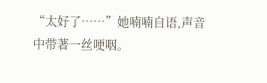“太好了……”她喃喃自语,声音中带著一丝哽咽。